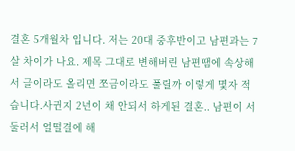결혼 5개월차 입니다. 저는 20대 중후반이고 남편과는 7살 차이가 나요. 제목 그대로 변해버린 남편땜에 속상해서 글이라도 올리면 쪼금이라도 풀릴까 이렇게 몇자 적습니다.사귄지 2년이 채 안되서 하게된 결혼.. 남편이 서둘러서 얼떨결에 해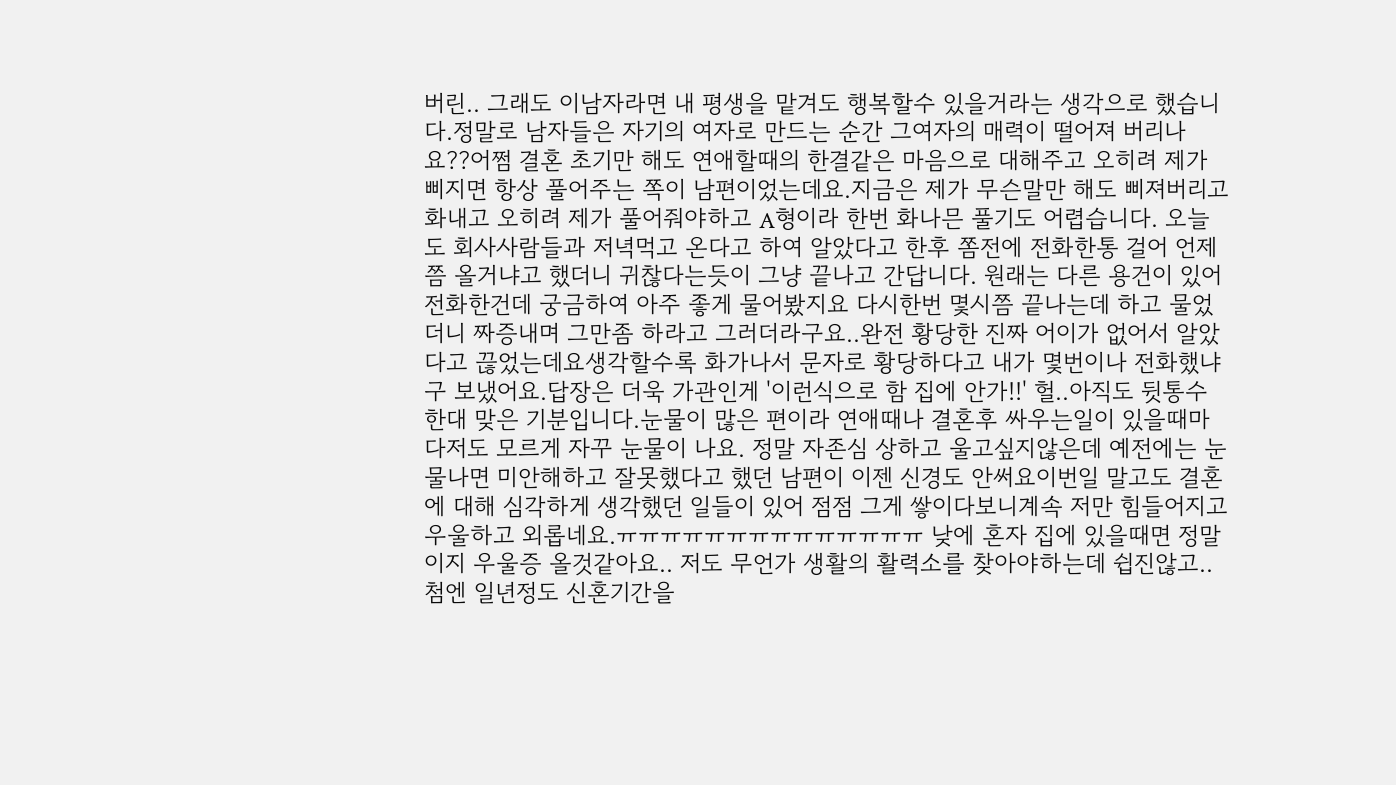버린.. 그래도 이남자라면 내 평생을 맡겨도 행복할수 있을거라는 생각으로 했습니다.정말로 남자들은 자기의 여자로 만드는 순간 그여자의 매력이 떨어져 버리나요??어쩜 결혼 초기만 해도 연애할때의 한결같은 마음으로 대해주고 오히려 제가 삐지면 항상 풀어주는 쪽이 남편이었는데요.지금은 제가 무슨말만 해도 삐져버리고 화내고 오히려 제가 풀어줘야하고 A형이라 한번 화나믄 풀기도 어렵습니다. 오늘도 회사사람들과 저녁먹고 온다고 하여 알았다고 한후 쫌전에 전화한통 걸어 언제쯤 올거냐고 했더니 귀찮다는듯이 그냥 끝나고 간답니다. 원래는 다른 용건이 있어 전화한건데 궁금하여 아주 좋게 물어봤지요 다시한번 몇시쯤 끝나는데 하고 물었더니 짜증내며 그만좀 하라고 그러더라구요..완전 황당한 진짜 어이가 없어서 알았다고 끊었는데요생각할수록 화가나서 문자로 황당하다고 내가 몇번이나 전화했냐구 보냈어요.답장은 더욱 가관인게 '이런식으로 함 집에 안가!!' 헐..아직도 뒷통수 한대 맞은 기분입니다.눈물이 많은 편이라 연애때나 결혼후 싸우는일이 있을때마다저도 모르게 자꾸 눈물이 나요. 정말 자존심 상하고 울고싶지않은데 예전에는 눈물나면 미안해하고 잘못했다고 했던 남편이 이젠 신경도 안써요이번일 말고도 결혼에 대해 심각하게 생각했던 일들이 있어 점점 그게 쌓이다보니계속 저만 힘들어지고 우울하고 외롭네요.ㅠㅠㅠㅠㅠㅠㅠㅠㅠㅠㅠㅠㅠㅠ 낮에 혼자 집에 있을때면 정말이지 우울증 올것같아요.. 저도 무언가 생활의 활력소를 찾아야하는데 쉽진않고.. 첨엔 일년정도 신혼기간을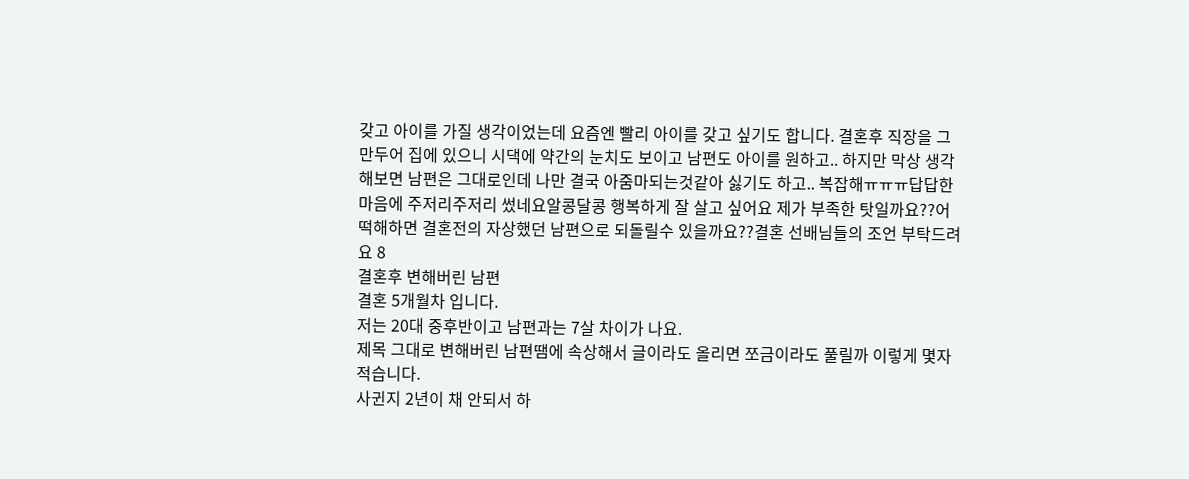갖고 아이를 가질 생각이었는데 요즘엔 빨리 아이를 갖고 싶기도 합니다. 결혼후 직장을 그만두어 집에 있으니 시댁에 약간의 눈치도 보이고 남편도 아이를 원하고.. 하지만 막상 생각해보면 남편은 그대로인데 나만 결국 아줌마되는것같아 싫기도 하고.. 복잡해ㅠㅠㅠ답답한 마음에 주저리주저리 썼네요알콩달콩 행복하게 잘 살고 싶어요 제가 부족한 탓일까요??어떡해하면 결혼전의 자상했던 남편으로 되돌릴수 있을까요??결혼 선배님들의 조언 부탁드려요 8
결혼후 변해버린 남편
결혼 5개월차 입니다.
저는 20대 중후반이고 남편과는 7살 차이가 나요.
제목 그대로 변해버린 남편땜에 속상해서 글이라도 올리면 쪼금이라도 풀릴까 이렇게 몇자 적습니다.
사귄지 2년이 채 안되서 하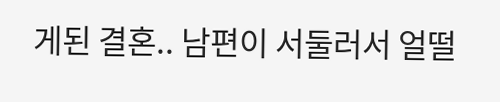게된 결혼.. 남편이 서둘러서 얼떨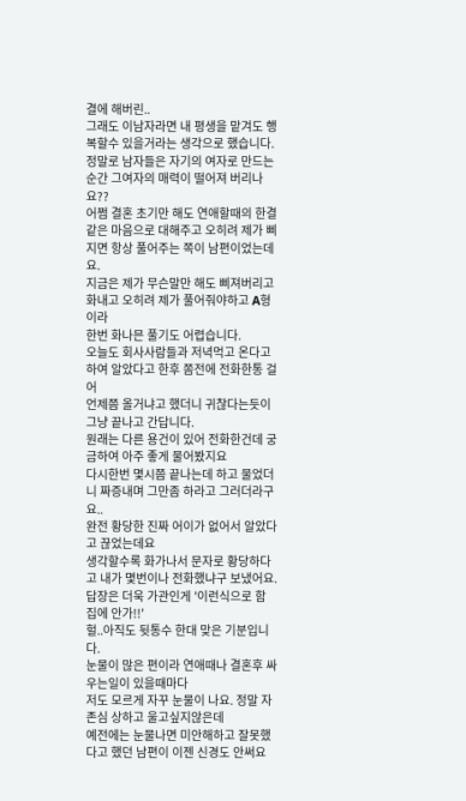결에 해버린..
그래도 이남자라면 내 평생을 맡겨도 행복할수 있을거라는 생각으로 했습니다.
정말로 남자들은 자기의 여자로 만드는 순간 그여자의 매력이 떨어져 버리나요??
어쩜 결혼 초기만 해도 연애할때의 한결같은 마음으로 대해주고 오히려 제가 삐지면 항상 풀어주는 쪽이 남편이었는데요.
지금은 제가 무슨말만 해도 삐져버리고 화내고 오히려 제가 풀어줘야하고 A형이라
한번 화나믄 풀기도 어렵습니다.
오늘도 회사사람들과 저녁먹고 온다고 하여 알았다고 한후 쫌전에 전화한통 걸어
언제쯤 올거냐고 했더니 귀찮다는듯이 그냥 끝나고 간답니다.
원래는 다른 용건이 있어 전화한건데 궁금하여 아주 좋게 물어봤지요
다시한번 몇시쯤 끝나는데 하고 물었더니 짜증내며 그만좀 하라고 그러더라구요..
완전 황당한 진짜 어이가 없어서 알았다고 끊었는데요
생각할수록 화가나서 문자로 황당하다고 내가 몇번이나 전화했냐구 보냈어요.
답장은 더욱 가관인게 '이런식으로 함 집에 안가!!'
헐..아직도 뒷통수 한대 맞은 기분입니다.
눈물이 많은 편이라 연애때나 결혼후 싸우는일이 있을때마다
저도 모르게 자꾸 눈물이 나요. 정말 자존심 상하고 울고싶지않은데
예전에는 눈물나면 미안해하고 잘못했다고 했던 남편이 이젠 신경도 안써요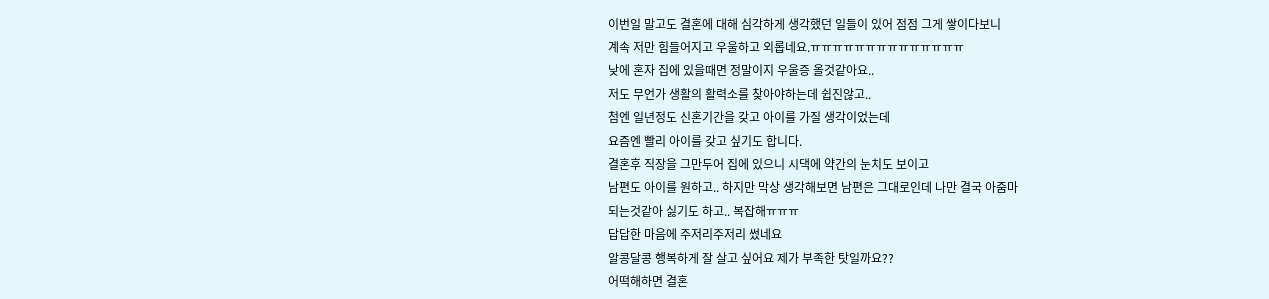이번일 말고도 결혼에 대해 심각하게 생각했던 일들이 있어 점점 그게 쌓이다보니
계속 저만 힘들어지고 우울하고 외롭네요.ㅠㅠㅠㅠㅠㅠㅠㅠㅠㅠㅠㅠㅠㅠ
낮에 혼자 집에 있을때면 정말이지 우울증 올것같아요..
저도 무언가 생활의 활력소를 찾아야하는데 쉽진않고..
첨엔 일년정도 신혼기간을 갖고 아이를 가질 생각이었는데
요즘엔 빨리 아이를 갖고 싶기도 합니다.
결혼후 직장을 그만두어 집에 있으니 시댁에 약간의 눈치도 보이고
남편도 아이를 원하고.. 하지만 막상 생각해보면 남편은 그대로인데 나만 결국 아줌마
되는것같아 싫기도 하고.. 복잡해ㅠㅠㅠ
답답한 마음에 주저리주저리 썼네요
알콩달콩 행복하게 잘 살고 싶어요 제가 부족한 탓일까요??
어떡해하면 결혼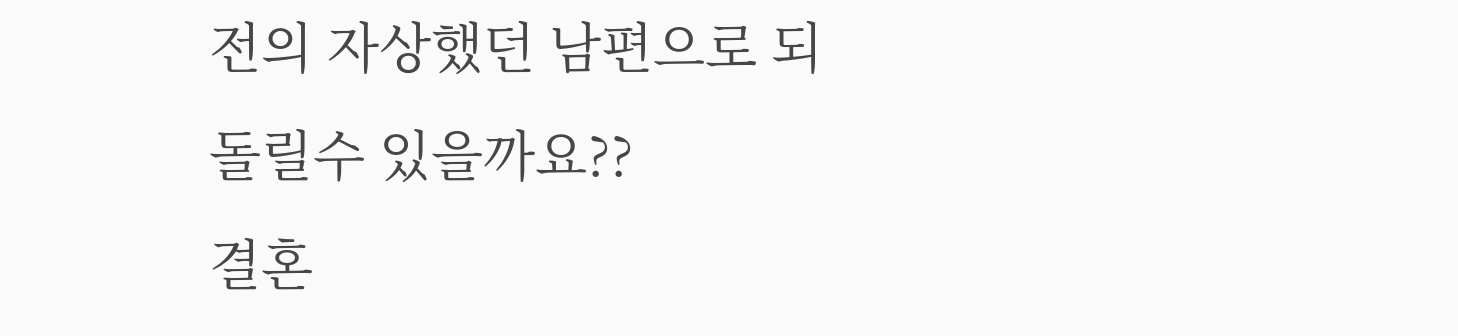전의 자상했던 남편으로 되돌릴수 있을까요??
결혼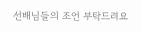선배님들의 조언 부탁드려요